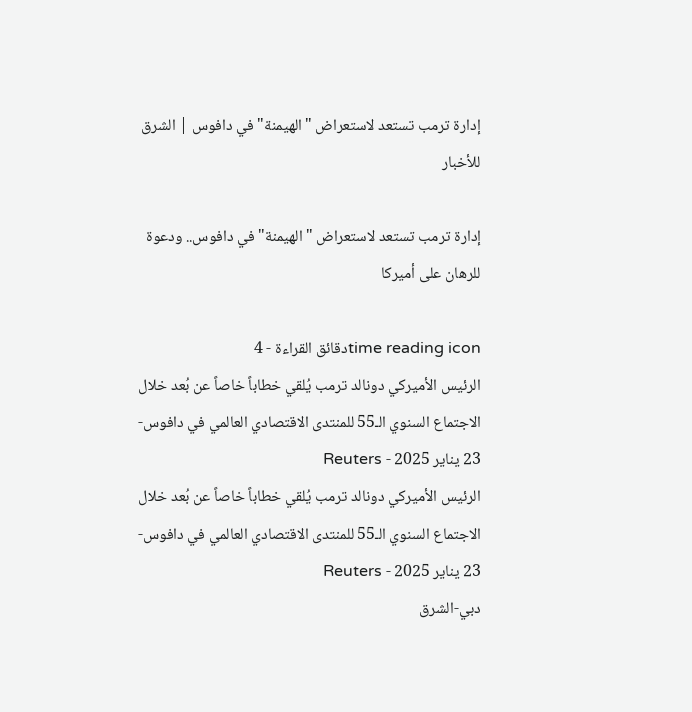إدارة ترمب تستعد لاستعراض "الهيمنة" في دافوس | الشرق للأخبار

إدارة ترمب تستعد لاستعراض "الهيمنة" في دافوس.. ودعوة للرهان على أميركا

time reading iconدقائق القراءة - 4
الرئيس الأميركي دونالد ترمب يُلقي خطاباً خاصاً عن بُعد خلال الاجتماع السنوي الـ55 للمنتدى الاقتصادي العالمي في دافوس- 23 يناير 2025 - Reuters
الرئيس الأميركي دونالد ترمب يُلقي خطاباً خاصاً عن بُعد خلال الاجتماع السنوي الـ55 للمنتدى الاقتصادي العالمي في دافوس- 23 يناير 2025 - Reuters
دبي-الشرق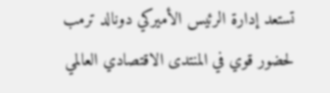تستعد إدارة الرئيس الأميركي دونالد ترمب لحضور قوي في المنتدى الاقتصادي العالمي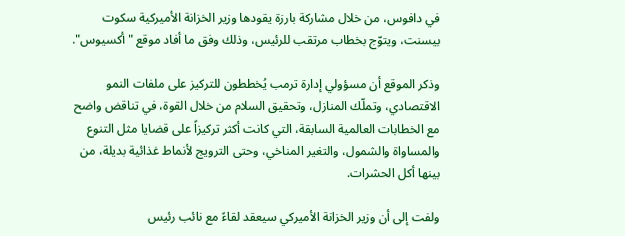في دافوس، من خلال مشاركة بارزة يقودها وزير الخزانة الأميركية سكوت بيسنت، ويتوّج بخطاب مرتقب للرئيس، وذلك وفق ما أفاد موقع "أكسيوس".

وذكر الموقع أن مسؤولي إدارة ترمب يُخططون للتركيز على ملفات النمو الاقتصادي، وتملّك المنازل، وتحقيق السلام من خلال القوة، في تناقض واضح مع الخطابات العالمية السابقة، التي كانت أكثر تركيزاً على قضايا مثل التنوع والمساواة والشمول، والتغير المناخي، وحتى الترويج لأنماط غذائية بديلة، من بينها أكل الحشرات.

ولفت إلى أن وزير الخزانة الأميركي سيعقد لقاءً مع نائب رئيس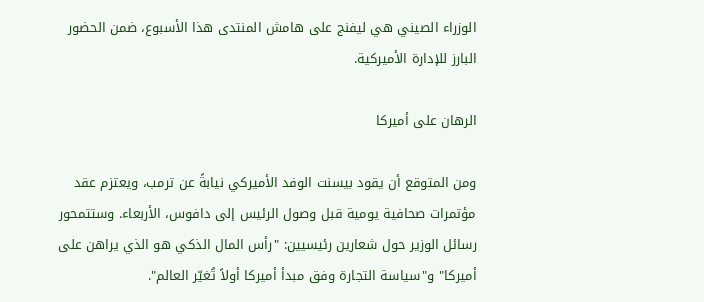الوزراء الصيني هي ليفنج على هامش المنتدى هذا الأسبوع، ضمن الحضور البارز للإدارة الأميركية.

الرهان على أميركا

ومن المتوقع أن يقود بيسنت الوفد الأميركي نيابةً عن ترمب، ويعتزم عقد مؤتمرات صحافية يومية قبل وصول الرئيس إلى دافوس، الأربعاء. وستتمحور رسائل الوزير حول شعارين رئيسيين: "رأس المال الذكي هو الذي يراهن على أميركا" و"سياسة التجارة وفق مبدأ أميركا أولاً تُغيّر العالم".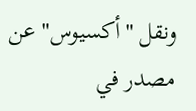ونقل "أكسيوس" عن مصدر في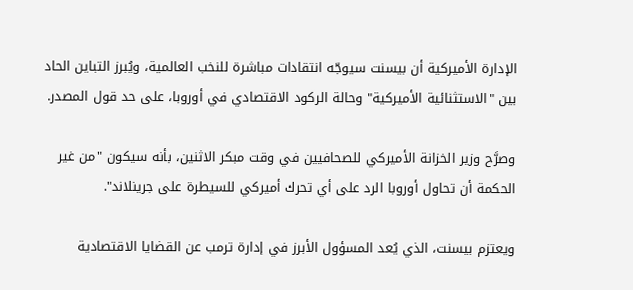الإدارة الأميركية أن بيسنت سيوجّه انتقادات مباشرة للنخب العالمية، ويُبرز التباين الحاد بين "الاستثنائية الأميركية" وحالة الركود الاقتصادي في أوروبا، على حد قول المصدر.

وصرَّح وزير الخزانة الأميركي للصحافيين في وقت مبكر الاثنين، بأنه سيكون "من غير الحكمة أن تحاول أوروبا الرد على أي تحرك أميركي للسيطرة على جرينلاند".

ويعتزم بيسنت، الذي يُعد المسؤول الأبرز في إدارة ترمب عن القضايا الاقتصادية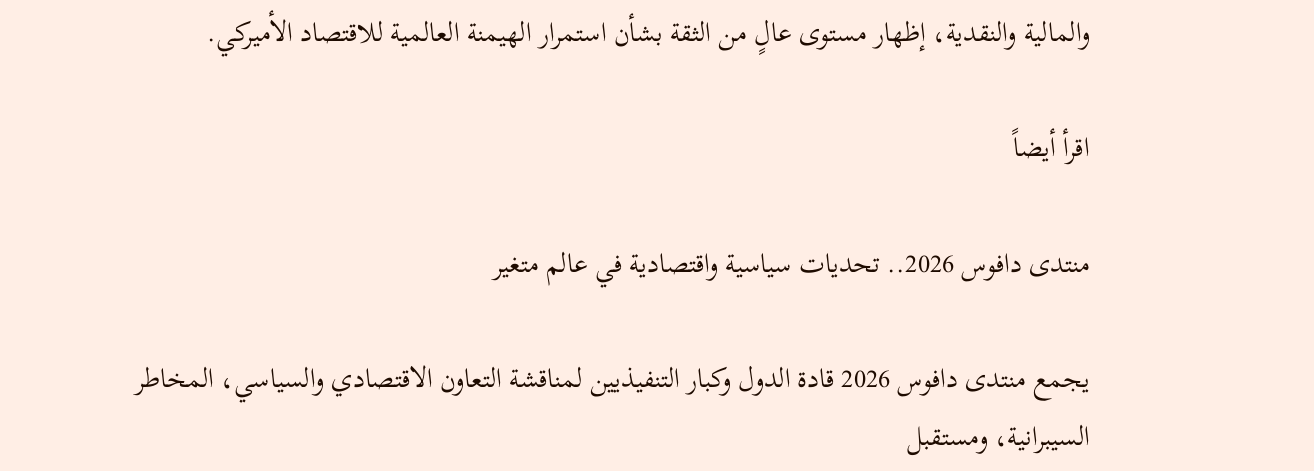والمالية والنقدية، إظهار مستوى عالٍ من الثقة بشأن استمرار الهيمنة العالمية للاقتصاد الأميركي.

اقرأ أيضاً

منتدى دافوس 2026.. تحديات سياسية واقتصادية في عالم متغير

يجمع منتدى دافوس 2026 قادة الدول وكبار التنفيذيين لمناقشة التعاون الاقتصادي والسياسي، المخاطر السيبرانية، ومستقبل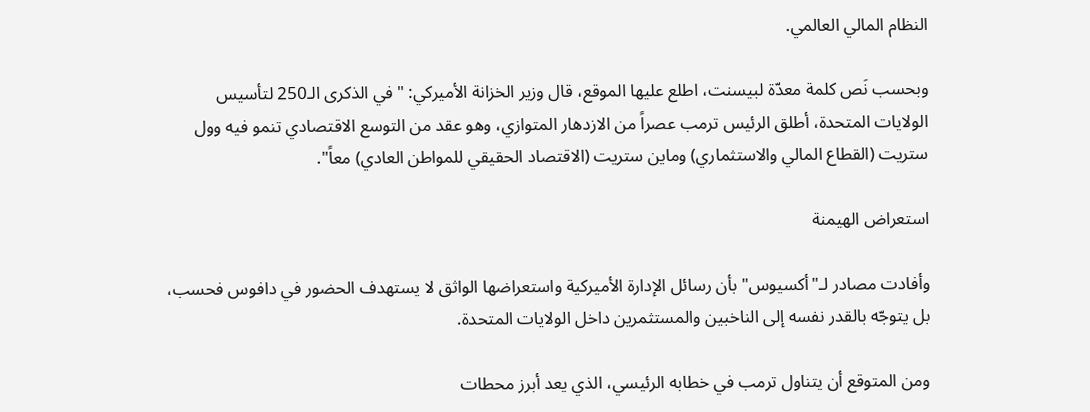النظام المالي العالمي.

وبحسب نَص كلمة معدّة لبيسنت، اطلع عليها الموقع، قال وزير الخزانة الأميركي: "في الذكرى الـ250 لتأسيس الولايات المتحدة، أطلق الرئيس ترمب عصراً من الازدهار المتوازي، وهو عقد من التوسع الاقتصادي تنمو فيه وول ستريت (القطاع المالي والاستثماري) وماين ستريت (الاقتصاد الحقيقي للمواطن العادي) معاً".

استعراض الهيمنة

وأفادت مصادر لـ"أكسيوس" بأن رسائل الإدارة الأميركية واستعراضها الواثق لا يستهدف الحضور في دافوس فحسب، بل يتوجّه بالقدر نفسه إلى الناخبين والمستثمرين داخل الولايات المتحدة.

ومن المتوقع أن يتناول ترمب في خطابه الرئيسي، الذي يعد أبرز محطات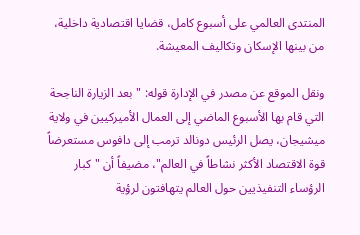المنتدى العالمي على أسبوع كامل، قضايا اقتصادية داخلية، من بينها الإسكان وتكاليف المعيشة.

ونقل الموقع عن مصدر في الإدارة قوله: "بعد الزيارة الناجحة التي قام بها الأسبوع الماضي إلى العمال الأميركيين في ولاية ميشيجان، يصل الرئيس دونالد ترمب إلى دافوس مستعرضاً قوة الاقتصاد الأكثر نشاطاً في العالم"، مضيفاً أن "كبار الرؤساء التنفيذيين حول العالم يتهافتون لرؤية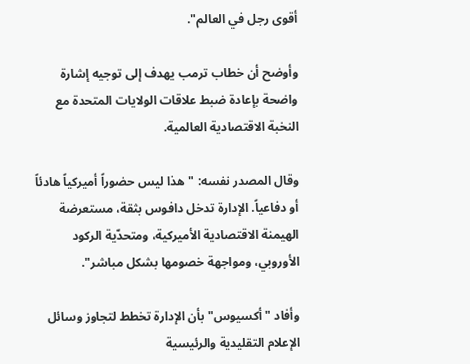أقوى رجل في العالم".

وأوضح أن خطاب ترمب يهدف إلى توجيه إشارة واضحة بإعادة ضبط علاقات الولايات المتحدة مع النخبة الاقتصادية العالمية.

وقال المصدر نفسه: "هذا ليس حضوراً أميركياً هادئاً أو دفاعياً. الإدارة تدخل دافوس بثقة، مستعرضة الهيمنة الاقتصادية الأميركية، ومتحدّية الركود الأوروبي، ومواجهة خصومها بشكل مباشر".

وأفاد "أكسيوس" بأن الإدارة تخطط لتجاوز وسائل الإعلام التقليدية والرئيسية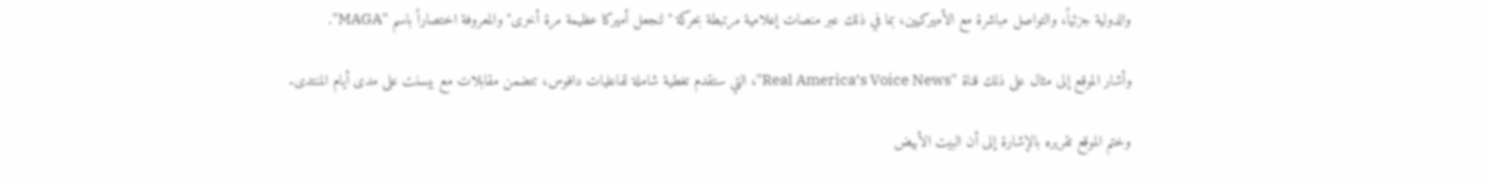والدولية جزئياً، والتواصل مباشرة مع الأميركيين، بما في ذلك عبر منصات إعلامية مرتبطة بحركة "لنجعل أميركا عظيمة مرة أخرى" والمعروفة اختصاراً باسم "MAGA".

وأشار الموقع إلى مثال على ذلك قناة "Real America’s Voice News"، التي ستقدم تغطية شاملة لفاعليات دافوس، تتضمن مقابلات مع بيسنت على مدى أيام المنتدى.

وختم الموقع تقريره بالإشارة إلى أن البيت الأبيض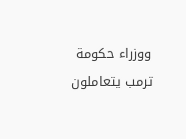ووزراء حكومة ترمب يتعاملون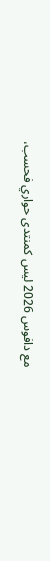مع دافوس 2026 ليس كمنتدى حواري فحسب،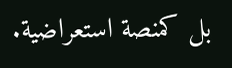بل كمنصة استعراضية.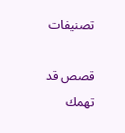تصنيفات

قصص قد تهمك